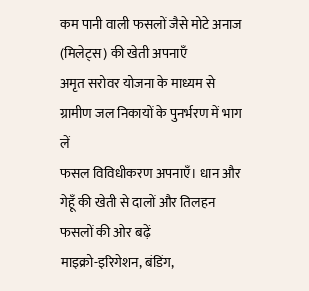कम पानी वाली फसलों जैसे मोटे अनाज (मिलेट्स) की खेती अपनाएँ
अमृत सरोवर योजना के माध्यम से ग्रामीण जल निकायों के पुनर्भरण में भाग लें
फसल विविधीकरण अपनाएँ। धान और गेहूँ की खेती से दालों और तिलहन फसलों की ओर बढ़ें
माइक्रो-इरिगेशन, बंडिंग,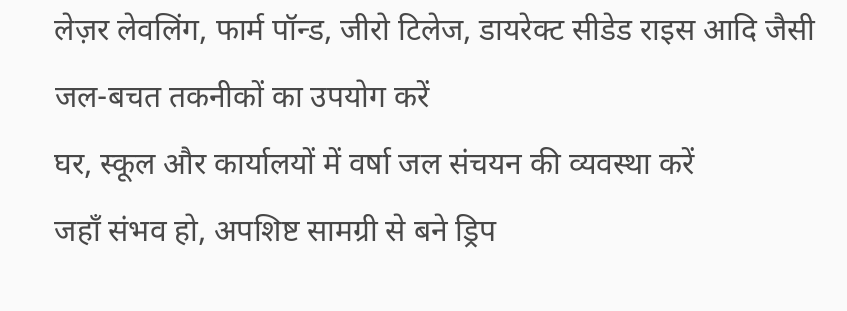लेज़र लेवलिंग, फार्म पॉन्ड, जीरो टिलेज, डायरेक्ट सीडेड राइस आदि जैसी जल-बचत तकनीकों का उपयोग करें
घर, स्कूल और कार्यालयों में वर्षा जल संचयन की व्यवस्था करें
जहाँ संभव हो, अपशिष्ट सामग्री से बने ड्रिप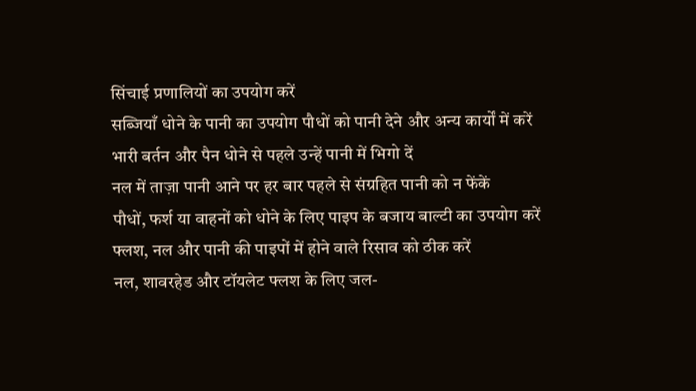सिंचाई प्रणालियों का उपयोग करें
सब्जियाँ धोने के पानी का उपयोग पौधों को पानी देने और अन्य कार्यों में करें
भारी बर्तन और पैन धोने से पहले उन्हें पानी में भिगो दें
नल में ताज़ा पानी आने पर हर बार पहले से संग्रहित पानी को न फेंकें
पौधों, फर्श या वाहनों को धोने के लिए पाइप के बजाय बाल्टी का उपयोग करें
फ्लश, नल और पानी की पाइपों में होने वाले रिसाव को ठीक करें
नल, शावरहेड और टॉयलेट फ्लश के लिए जल-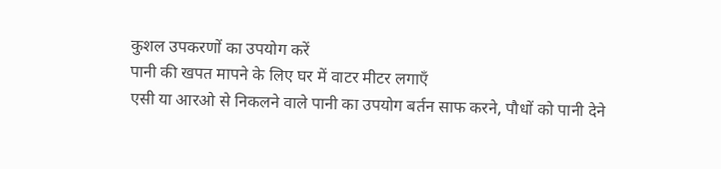कुशल उपकरणों का उपयोग करें
पानी की खपत मापने के लिए घर में वाटर मीटर लगाएँ
एसी या आरओ से निकलने वाले पानी का उपयोग बर्तन साफ करने, पौधों को पानी देने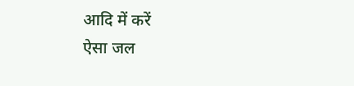आदि में करें
ऐसा जल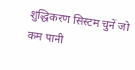शुद्धिकरण सिस्टम चुनें जो कम पानी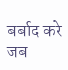बर्बाद करे
जब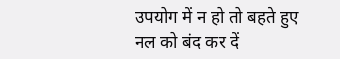उपयोग में न हो तो बहते हुए नल को बंद कर दें